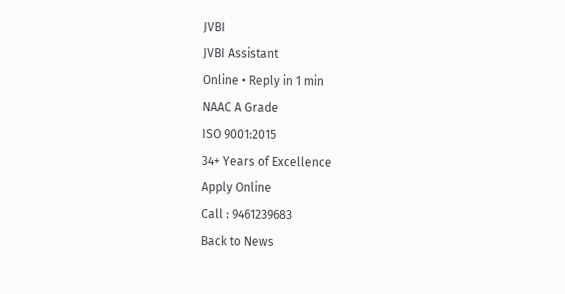JVBI
JVBI Assistant
Online • Reply in 1 min
NAAC A Grade
ISO 9001:2015
34+ Years of Excellence
Apply Online
Call : 9461239683
Back to News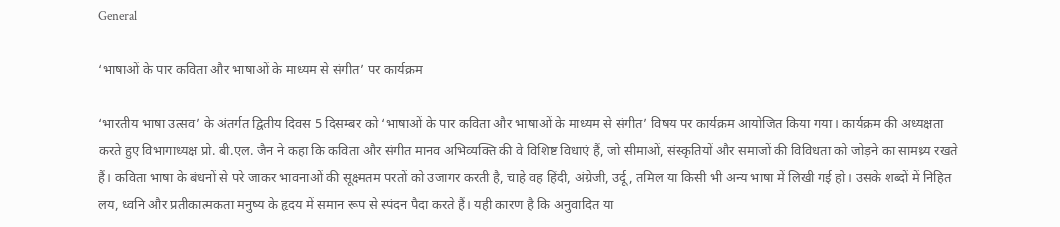General

‘भाषाओं के पार कविता और भाषाओं के माध्यम से संगीत’ पर कार्यक्रम

‘भारतीय भाषा उत्सव’ के अंतर्गत द्वितीय दिवस 5 दिसम्बर को ‘भाषाओं के पार कविता और भाषाओं के माध्यम से संगीत’ विषय पर कार्यक्रम आयोजित किया गया। कार्यक्रम की अध्यक्षता करते हुए विभागाध्यक्ष प्रो. बी.एल. जैन ने कहा कि कविता और संगीत मानव अभिव्यक्ति की वे विशिष्ट विधाएं हैं, जो सीमाओं, संस्कृतियों और समाजों की विविधता को जोड़ने का सामथ्र्य रखते हैं। कविता भाषा के बंधनों से परे जाकर भावनाओं की सूक्ष्मतम परतों को उजागर करती है, चाहे वह हिंदी, अंग्रेजी, उर्दू, तमिल या किसी भी अन्य भाषा में लिखी गई हो। उसके शब्दों में निहित लय, ध्वनि और प्रतीकात्मकता मनुष्य के हृदय में समान रूप से स्पंदन पैदा करते हैं। यही कारण है कि अनुवादित या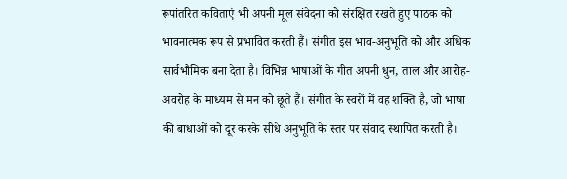रूपांतरित कविताएं भी अपनी मूल संवेदना को संरक्षित रखते हुए पाठक को भावनात्मक रूप से प्रभावित करती हैं। संगीत इस भाव-अनुभूति को और अधिक सार्वभौमिक बना देता है। विभिन्न भाषाओं के गीत अपनी धुन, ताल और आरोह-अवरोह के माध्यम से मन को छूते हैं। संगीत के स्वरों में वह शक्ति है, जो भाषा की बाधाओं को दूर करके सीधे अनुभूति के स्तर पर संवाद स्थापित करती है।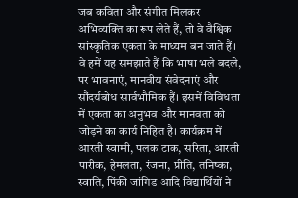जब कविता और संगीत मिलकर अभिव्यक्ति का रूप लेते हैं, तो वे वैश्विक सांस्कृतिक एकता के माध्यम बन जाते हैं। वे हमें यह समझाते हैं कि भाषा भले बदले, पर भावनाएं, मानवीय संवेदनाएं और सौंदर्यबोध सार्वभौमिक हैं। इसमें विविधता में एकता का अनुभव और मानवता को जोड़ने का कार्य निहित है। कार्यक्रम में आरती स्वामी, पलक टाक, सरिता, आरती पारीक, हेमलता, रंजना, प्रीति, तनिष्का, स्वाति, पिंकी जांगिड आदि विद्यार्थियों ने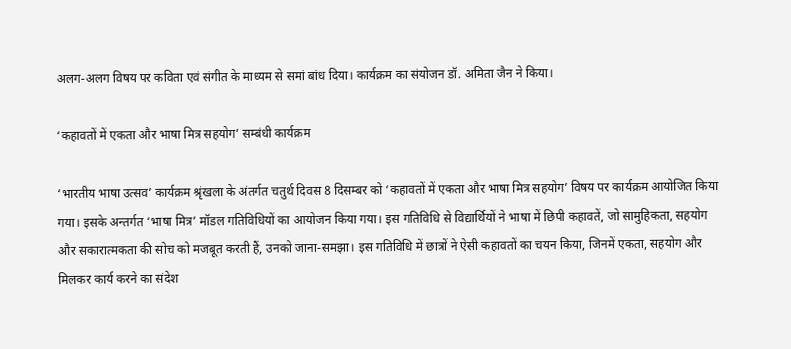अलग-अलग विषय पर कविता एवं संगीत के माध्यम से समां बांध दिया। कार्यक्रम का संयोजन डॉ. अमिता जैन ने किया।

‘कहावतों में एकता और भाषा मित्र सहयोग’ सम्बंधी कार्यक्रम

‘भारतीय भाषा उत्सव’ कार्यक्रम श्रृंखला के अंतर्गत चतुर्थ दिवस 8 दिसम्बर को ‘कहावतों में एकता और भाषा मित्र सहयोग’ विषय पर कार्यक्रम आयोजित किया गया। इसके अन्तर्गत ‘भाषा मित्र’ मॉडल गतिविधियों का आयोजन किया गया। इस गतिविधि से विद्यार्थियों ने भाषा में छिपी कहावतें, जो सामुहिकता, सहयोग और सकारात्मकता की सोच को मजबूत करती हैं, उनको जाना-समझा। इस गतिविधि में छात्रों ने ऐसी कहावतों का चयन किया, जिनमें एकता, सहयोग और मिलकर कार्य करने का संदेश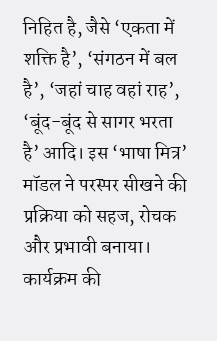निहित है, जैसे ‘एकता में शक्ति है’, ‘संगठन में बल है’, ‘जहां चाह वहां राह’, ‘बूंद-बूंद से सागर भरता है’ आदि। इस ‘भाषा मित्र’ मॉडल ने परस्पर सीखने की प्रक्रिया को सहज, रोचक और प्रभावी बनाया। कार्यक्रम की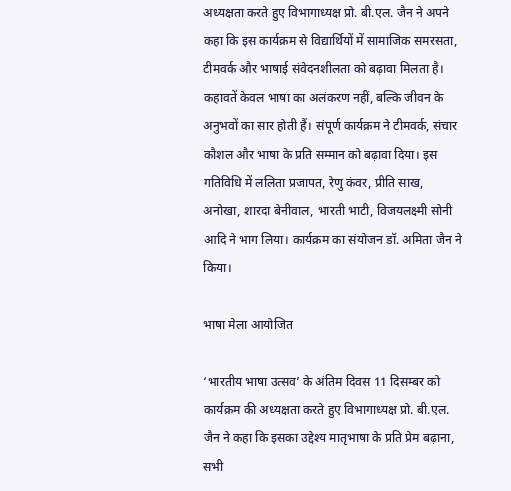अध्यक्षता करते हुए विभागाध्यक्ष प्रो. बी.एल. जैन ने अपने कहा कि इस कार्यक्रम से विद्यार्थियों में सामाजिक समरसता, टीमवर्क और भाषाई संवेदनशीलता को बढ़ावा मिलता है। कहावतें केवल भाषा का अलंकरण नहीं, बल्कि जीवन के अनुभवों का सार होती हैं। संपूर्ण कार्यक्रम ने टीमवर्क, संचार कौशल और भाषा के प्रति सम्मान को बढ़ावा दिया। इस गतिविधि में ललिता प्रजापत, रेणु कंवर, प्रीति साख, अनोखा, शारदा बेनीवाल, भारती भाटी, विजयलक्ष्मी सोनी आदि ने भाग लिया। कार्यक्रम का संयोजन डॉ. अमिता जैन ने किया।

भाषा मेला आयोजित

‘भारतीय भाषा उत्सव’ के अंतिम दिवस 11 दिसम्बर को कार्यक्रम की अध्यक्षता करते हुए विभागाध्यक्ष प्रो. बी.एल. जैन ने कहा कि इसका उद्देश्य मातृभाषा के प्रति प्रेम बढ़ाना, सभी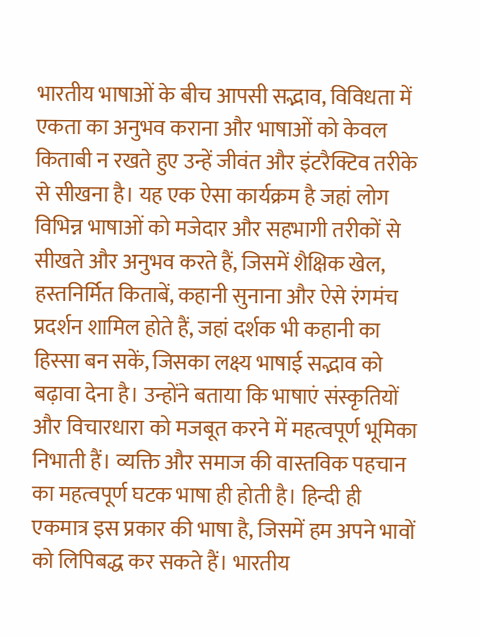भारतीय भाषाओं के बीच आपसी सद्भाव, विविधता में एकता का अनुभव कराना और भाषाओं को केवल किताबी न रखते हुए उन्हें जीवंत और इंटरैक्टिव तरीके से सीखना है। यह एक ऐसा कार्यक्रम है जहां लोग विभिन्न भाषाओं को मजेदार और सहभागी तरीकों से सीखते और अनुभव करते हैं, जिसमें शैक्षिक खेल, हस्तनिर्मित किताबें, कहानी सुनाना और ऐसे रंगमंच प्रदर्शन शामिल होते हैं, जहां दर्शक भी कहानी का हिस्सा बन सकें, जिसका लक्ष्य भाषाई सद्भाव को बढ़ावा देना है। उन्होंने बताया कि भाषाएं संस्कृतियों और विचारधारा को मजबूत करने में महत्वपूर्ण भूमिका निभाती हैं। व्यक्ति और समाज की वास्तविक पहचान का महत्वपूर्ण घटक भाषा ही होती है। हिन्दी ही एकमात्र इस प्रकार की भाषा है, जिसमें हम अपने भावों को लिपिबद्ध कर सकते हैं। भारतीय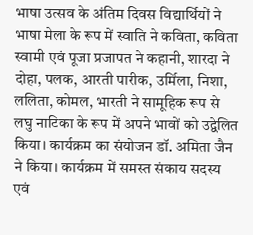भाषा उत्सव के अंतिम दिवस विद्यार्थियों ने भाषा मेला के रूप में स्वाति ने कविता, कविता स्वामी एवं पूजा प्रजापत ने कहानी, शारदा ने दोहा, पलक, आरती पारीक, उर्मिला, निशा, ललिता, कोमल, भारती ने सामूहिक रूप से लघु नाटिका के रूप में अपने भावों को उद्वेलित किया। कार्यक्रम का संयोजन डॉ. अमिता जैन ने किया। कार्यक्रम में समस्त संकाय सदस्य एवं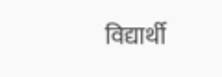विद्यार्थी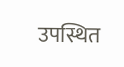उपस्थित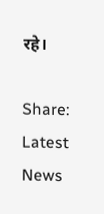रहे।

Share:
Latest News